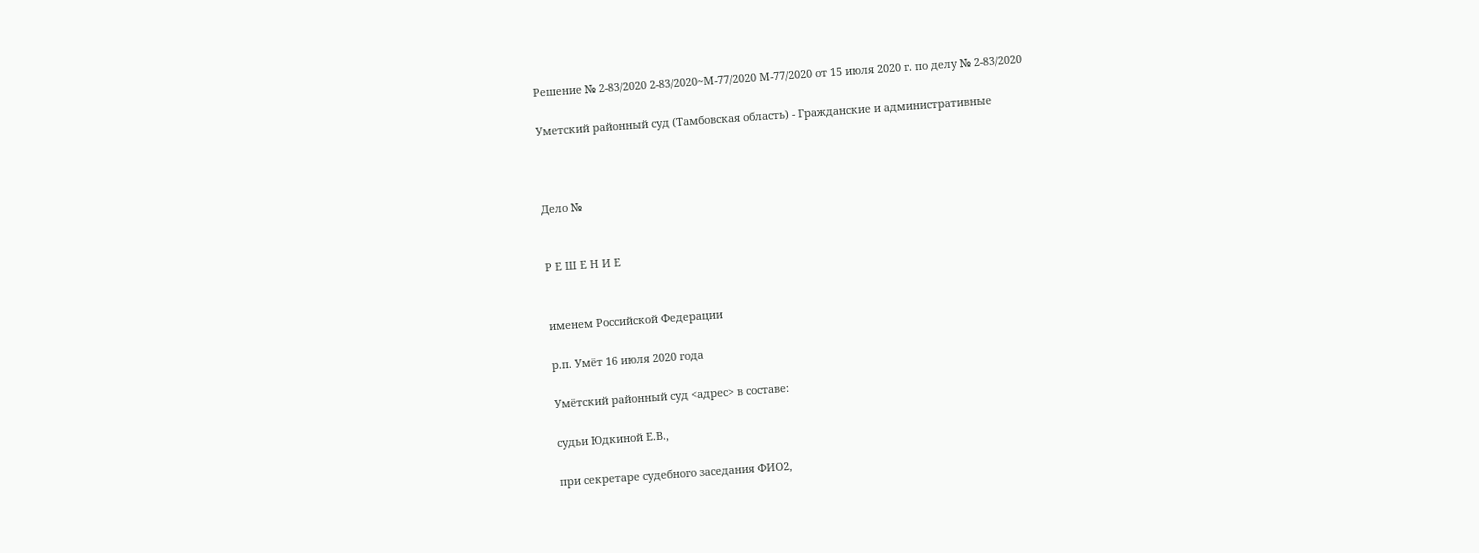Решение № 2-83/2020 2-83/2020~М-77/2020 М-77/2020 от 15 июля 2020 г. по делу № 2-83/2020

Уметский районный суд (Тамбовская область) - Гражданские и административные



Дело №


Р Е Ш Е Н И Е


именем Российской Федерации

р.п. Умёт 16 июля 2020 года

Умётский районный суд <адрес> в составе:

судьи Юдкиной Е.В.,

при секретаре судебного заседания ФИО2,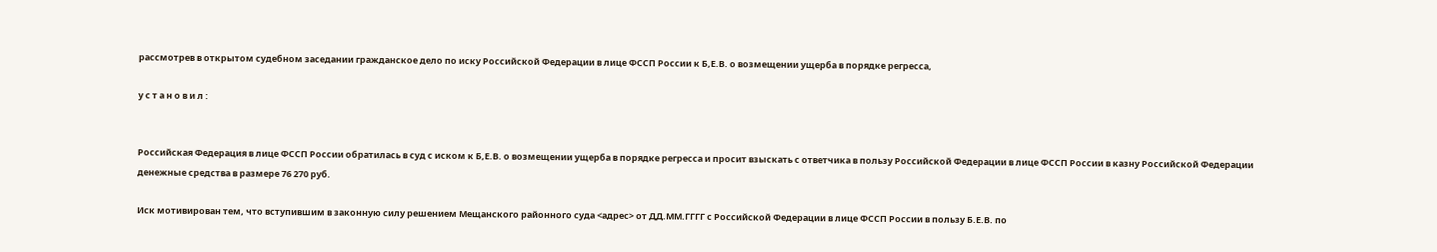рассмотрев в открытом судебном заседании гражданское дело по иску Российской Федерации в лице ФССП России к Б,Е.В. о возмещении ущерба в порядке регресса,

у с т а н о в и л :


Российская Федерация в лице ФССП России обратилась в суд с иском к Б,Е.В. о возмещении ущерба в порядке регресса и просит взыскать с ответчика в пользу Российской Федерации в лице ФССП России в казну Российской Федерации денежные средства в размере 76 270 руб.

Иск мотивирован тем, что вступившим в законную силу решением Мещанского районного суда <адрес> от ДД.ММ.ГГГГ с Российской Федерации в лице ФССП России в пользу Б.Е.В. по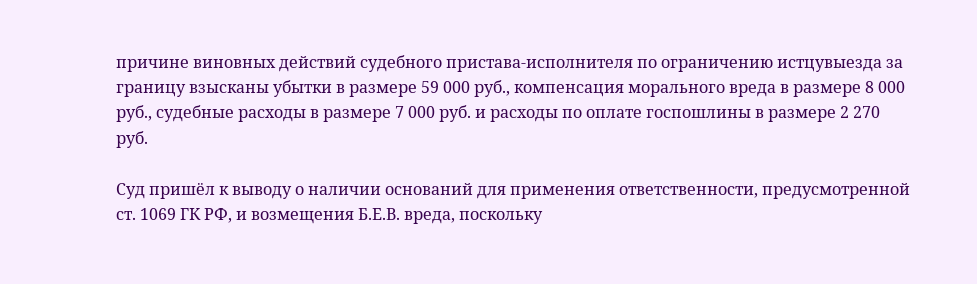причине виновных действий судебного пристава-исполнителя по ограничению истцувыезда за границу взысканы убытки в размере 59 000 руб., компенсация морального вреда в размере 8 000 руб., судебные расходы в размере 7 000 руб. и расходы по оплате госпошлины в размере 2 270 руб.

Суд пришёл к выводу о наличии оснований для применения ответственности, предусмотренной ст. 1069 ГК РФ, и возмещения Б.Е.В. вреда, поскольку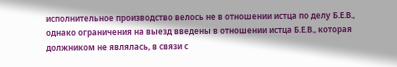исполнительное производство велось не в отношении истца по делу Б.Е.В., однако ограничения на выезд введены в отношении истца Б.Е.В., которая должником не являлась, в связи с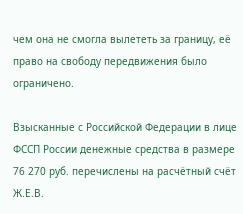чем она не смогла вылететь за границу, её право на свободу передвижения было ограничено.

Взысканные с Российской Федерации в лице ФССП России денежные средства в размере 76 270 руб. перечислены на расчётный счёт Ж.Е.В.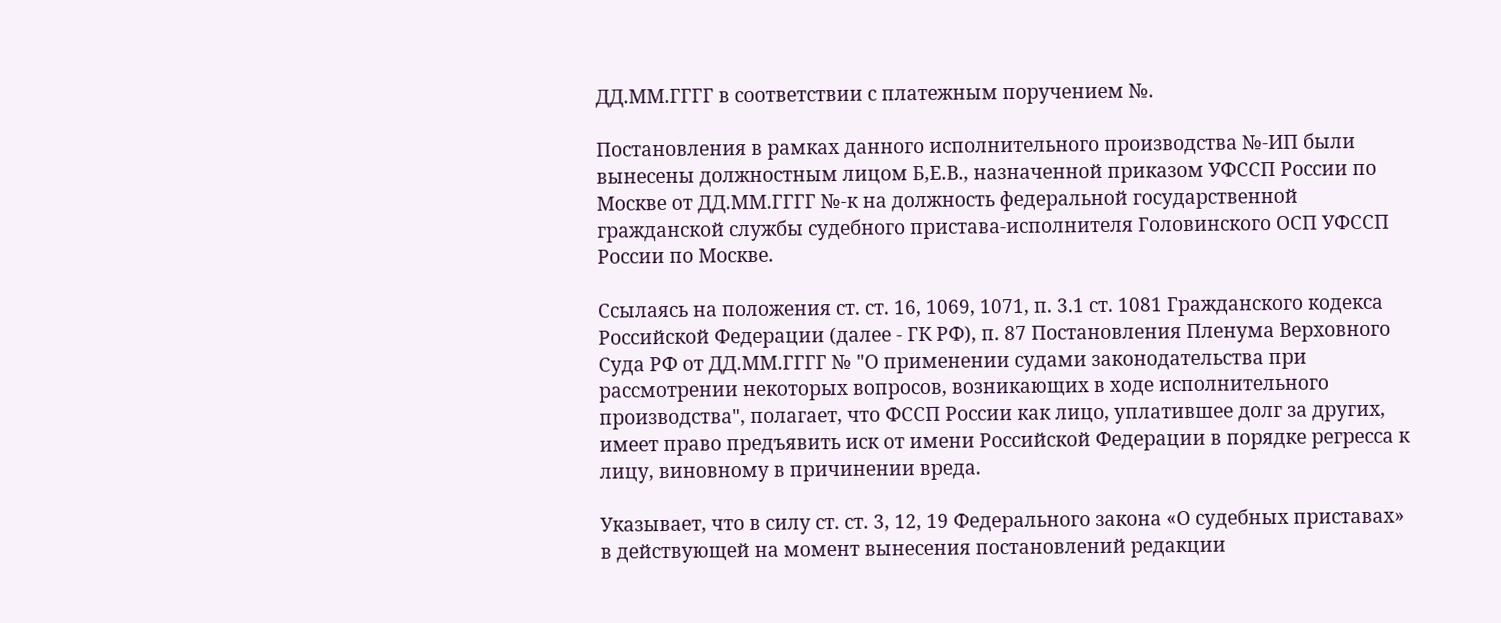ДД.ММ.ГГГГ в соответствии с платежным поручением №.

Постановления в рамках данного исполнительного производства №-ИП были вынесены должностным лицом Б,Е.В., назначенной приказом УФССП России по Москве от ДД.ММ.ГГГГ №-к на должность федеральной государственной гражданской службы судебного пристава-исполнителя Головинского ОСП УФССП России по Москве.

Ссылаясь на положения ст. ст. 16, 1069, 1071, п. 3.1 ст. 1081 Гражданского кодекса Российской Федерации (далее - ГК РФ), п. 87 Постановления Пленума Верховного Суда РФ от ДД.ММ.ГГГГ № "О применении судами законодательства при рассмотрении некоторых вопросов, возникающих в ходе исполнительного производства", полагает, что ФССП России как лицо, уплатившее долг за других, имеет право предъявить иск от имени Российской Федерации в порядке регресса к лицу, виновному в причинении вреда.

Указывает, что в силу ст. ст. 3, 12, 19 Федерального закона «О судебных приставах» в действующей на момент вынесения постановлений редакции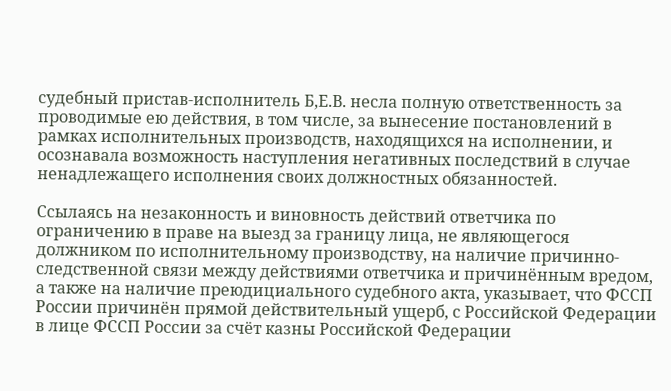судебный пристав-исполнитель Б,Е.В. несла полную ответственность за проводимые ею действия, в том числе, за вынесение постановлений в рамках исполнительных производств, находящихся на исполнении, и осознавала возможность наступления негативных последствий в случае ненадлежащего исполнения своих должностных обязанностей.

Ссылаясь на незаконность и виновность действий ответчика по ограничению в праве на выезд за границу лица, не являющегося должником по исполнительному производству, на наличие причинно-следственной связи между действиями ответчика и причинённым вредом, а также на наличие преюдициального судебного акта, указывает, что ФССП России причинён прямой действительный ущерб, с Российской Федерации в лице ФССП России за счёт казны Российской Федерации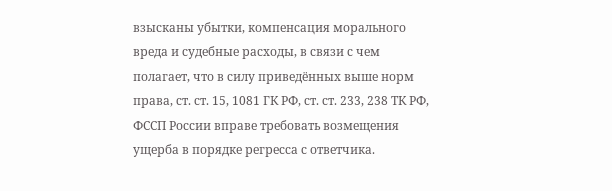взысканы убытки, компенсация морального вреда и судебные расходы, в связи с чем полагает, что в силу приведённых выше норм права, ст. ст. 15, 1081 ГК РФ, ст. ст. 233, 238 ТК РФ, ФССП России вправе требовать возмещения ущерба в порядке регресса с ответчика.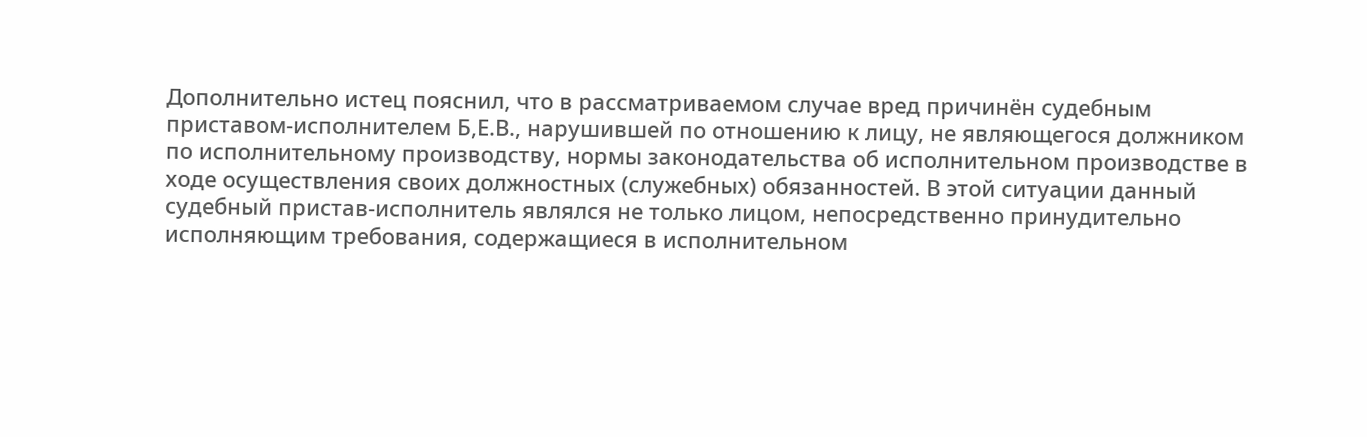Дополнительно истец пояснил, что в рассматриваемом случае вред причинён судебным приставом-исполнителем Б,Е.В., нарушившей по отношению к лицу, не являющегося должником по исполнительному производству, нормы законодательства об исполнительном производстве в ходе осуществления своих должностных (служебных) обязанностей. В этой ситуации данный судебный пристав-исполнитель являлся не только лицом, непосредственно принудительно исполняющим требования, содержащиеся в исполнительном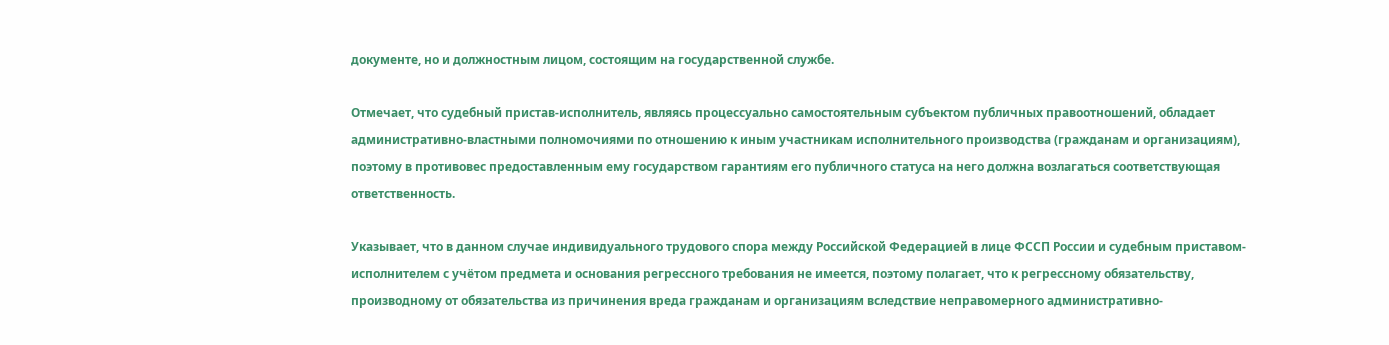документе, но и должностным лицом, состоящим на государственной службе.

Отмечает, что судебный пристав-исполнитель, являясь процессуально самостоятельным субъектом публичных правоотношений, обладает административно-властными полномочиями по отношению к иным участникам исполнительного производства (гражданам и организациям), поэтому в противовес предоставленным ему государством гарантиям его публичного статуса на него должна возлагаться соответствующая ответственность.

Указывает, что в данном случае индивидуального трудового спора между Российской Федерацией в лице ФССП России и судебным приставом-исполнителем с учётом предмета и основания регрессного требования не имеется, поэтому полагает, что к регрессному обязательству, производному от обязательства из причинения вреда гражданам и организациям вследствие неправомерного административно-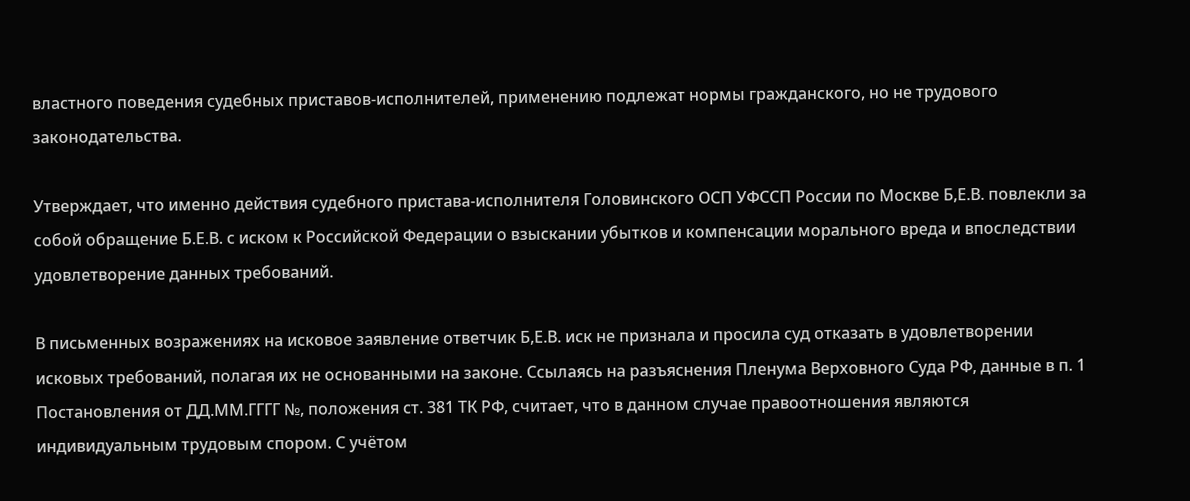властного поведения судебных приставов-исполнителей, применению подлежат нормы гражданского, но не трудового законодательства.

Утверждает, что именно действия судебного пристава-исполнителя Головинского ОСП УФССП России по Москве Б,Е.В. повлекли за собой обращение Б.Е.В. с иском к Российской Федерации о взыскании убытков и компенсации морального вреда и впоследствии удовлетворение данных требований.

В письменных возражениях на исковое заявление ответчик Б,Е.В. иск не признала и просила суд отказать в удовлетворении исковых требований, полагая их не основанными на законе. Ссылаясь на разъяснения Пленума Верховного Суда РФ, данные в п. 1 Постановления от ДД.ММ.ГГГГ №, положения ст. 381 ТК РФ, считает, что в данном случае правоотношения являются индивидуальным трудовым спором. С учётом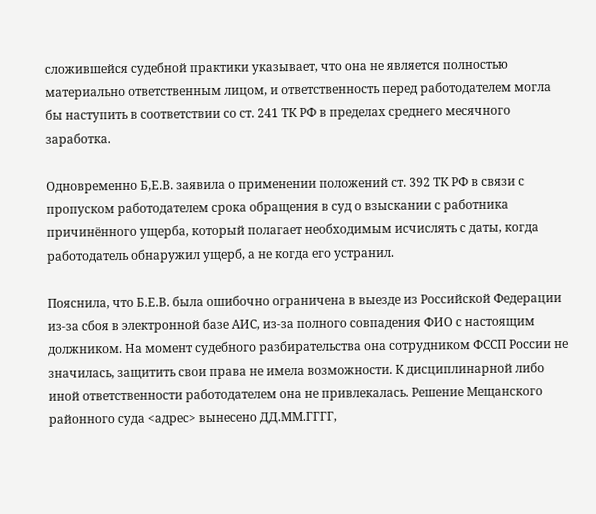сложившейся судебной практики указывает, что она не является полностью материально ответственным лицом, и ответственность перед работодателем могла бы наступить в соответствии со ст. 241 ТК РФ в пределах среднего месячного заработка.

Одновременно Б,Е.В. заявила о применении положений ст. 392 ТК РФ в связи с пропуском работодателем срока обращения в суд о взыскании с работника причинённого ущерба, который полагает необходимым исчислять с даты, когда работодатель обнаружил ущерб, а не когда его устранил.

Пояснила, что Б.Е.В. была ошибочно ограничена в выезде из Российской Федерации из-за сбоя в электронной базе АИС, из-за полного совпадения ФИО с настоящим должником. На момент судебного разбирательства она сотрудником ФССП России не значилась, защитить свои права не имела возможности. К дисциплинарной либо иной ответственности работодателем она не привлекалась. Решение Мещанского районного суда <адрес> вынесено ДД.ММ.ГГГГ,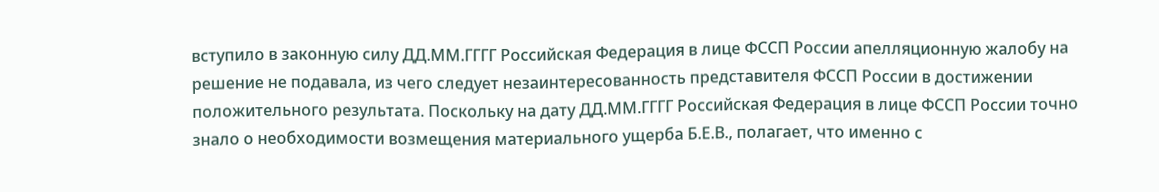вступило в законную силу ДД.ММ.ГГГГ Российская Федерация в лице ФССП России апелляционную жалобу на решение не подавала, из чего следует незаинтересованность представителя ФССП России в достижении положительного результата. Поскольку на дату ДД.ММ.ГГГГ Российская Федерация в лице ФССП России точно знало о необходимости возмещения материального ущерба Б.Е.В., полагает, что именно с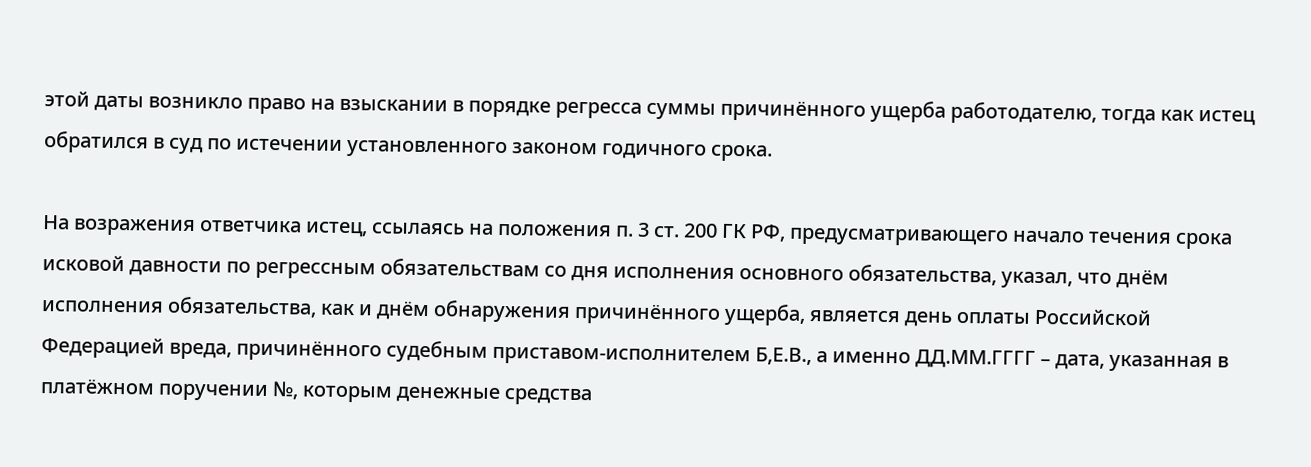этой даты возникло право на взыскании в порядке регресса суммы причинённого ущерба работодателю, тогда как истец обратился в суд по истечении установленного законом годичного срока.

На возражения ответчика истец, ссылаясь на положения п. 3 ст. 200 ГК РФ, предусматривающего начало течения срока исковой давности по регрессным обязательствам со дня исполнения основного обязательства, указал, что днём исполнения обязательства, как и днём обнаружения причинённого ущерба, является день оплаты Российской Федерацией вреда, причинённого судебным приставом-исполнителем Б,Е.В., а именно ДД.ММ.ГГГГ – дата, указанная в платёжном поручении №, которым денежные средства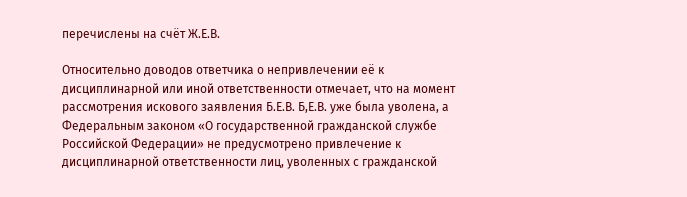перечислены на счёт Ж.Е.В.

Относительно доводов ответчика о непривлечении её к дисциплинарной или иной ответственности отмечает, что на момент рассмотрения искового заявления Б.Е.В. Б,Е.В. уже была уволена, а Федеральным законом «О государственной гражданской службе Российской Федерации» не предусмотрено привлечение к дисциплинарной ответственности лиц, уволенных с гражданской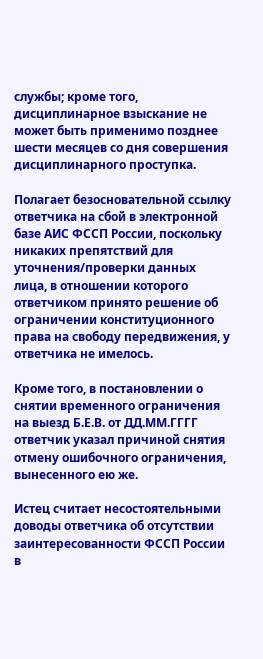службы; кроме того, дисциплинарное взыскание не может быть применимо позднее шести месяцев со дня совершения дисциплинарного проступка.

Полагает безосновательной ссылку ответчика на сбой в электронной базе АИС ФССП России, поскольку никаких препятствий для уточнения/проверки данных лица, в отношении которого ответчиком принято решение об ограничении конституционного права на свободу передвижения, у ответчика не имелось.

Кроме того, в постановлении о снятии временного ограничения на выезд Б.Е.В. от ДД.ММ.ГГГГ ответчик указал причиной снятия отмену ошибочного ограничения, вынесенного ею же.

Истец считает несостоятельными доводы ответчика об отсутствии заинтересованности ФССП России в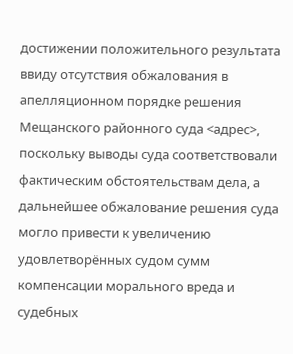достижении положительного результата ввиду отсутствия обжалования в апелляционном порядке решения Мещанского районного суда <адрес>, поскольку выводы суда соответствовали фактическим обстоятельствам дела, а дальнейшее обжалование решения суда могло привести к увеличению удовлетворённых судом сумм компенсации морального вреда и судебных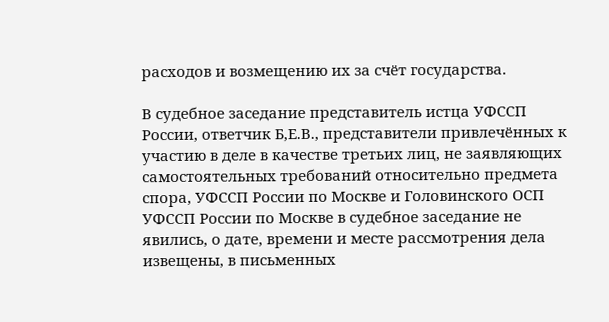расходов и возмещению их за счёт государства.

В судебное заседание представитель истца УФССП России, ответчик Б,Е.В., представители привлечённых к участию в деле в качестве третьих лиц, не заявляющих самостоятельных требований относительно предмета спора, УФССП России по Москве и Головинского ОСП УФССП России по Москве в судебное заседание не явились, о дате, времени и месте рассмотрения дела извещены, в письменных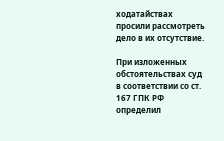ходатайствах просили рассмотреть дело в их отсутствие.

При изложенных обстоятельствах суд в соответствии со ст. 167 ГПК РФ определил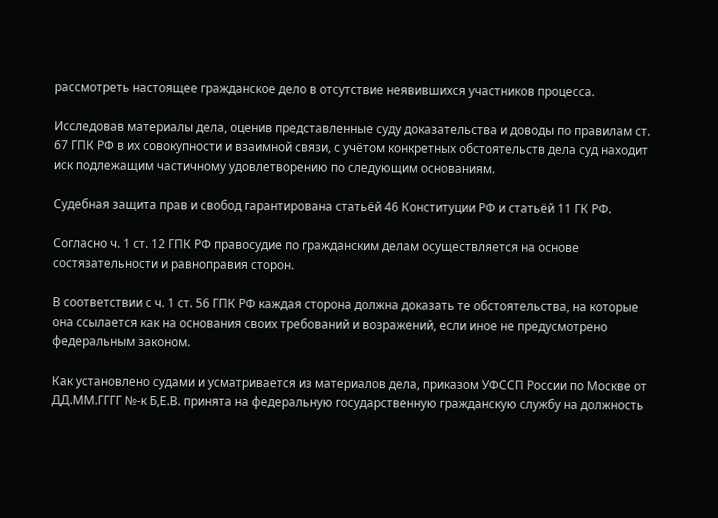рассмотреть настоящее гражданское дело в отсутствие неявившихся участников процесса.

Исследовав материалы дела, оценив представленные суду доказательства и доводы по правилам ст. 67 ГПК РФ в их совокупности и взаимной связи, с учётом конкретных обстоятельств дела суд находит иск подлежащим частичному удовлетворению по следующим основаниям.

Судебная защита прав и свобод гарантирована статьёй 46 Конституции РФ и статьёй 11 ГК РФ.

Согласно ч. 1 ст. 12 ГПК РФ правосудие по гражданским делам осуществляется на основе состязательности и равноправия сторон.

В соответствии с ч. 1 ст. 56 ГПК РФ каждая сторона должна доказать те обстоятельства, на которые она ссылается как на основания своих требований и возражений, если иное не предусмотрено федеральным законом.

Как установлено судами и усматривается из материалов дела, приказом УФССП России по Москве от ДД.ММ.ГГГГ №-к Б,Е.В. принята на федеральную государственную гражданскую службу на должность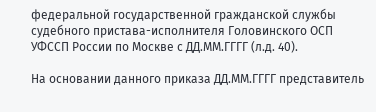федеральной государственной гражданской службы судебного пристава-исполнителя Головинского ОСП УФССП России по Москве с ДД.ММ.ГГГГ (л.д. 40).

На основании данного приказа ДД.ММ.ГГГГ представитель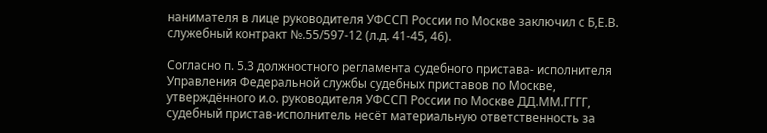нанимателя в лице руководителя УФССП России по Москве заключил с Б,Е.В. служебный контракт №.55/597-12 (л.д. 41-45, 46).

Согласно п. 5.3 должностного регламента судебного пристава- исполнителя Управления Федеральной службы судебных приставов по Москве, утверждённого и.о. руководителя УФССП России по Москве ДД.ММ.ГГГГ, судебный пристав-исполнитель несёт материальную ответственность за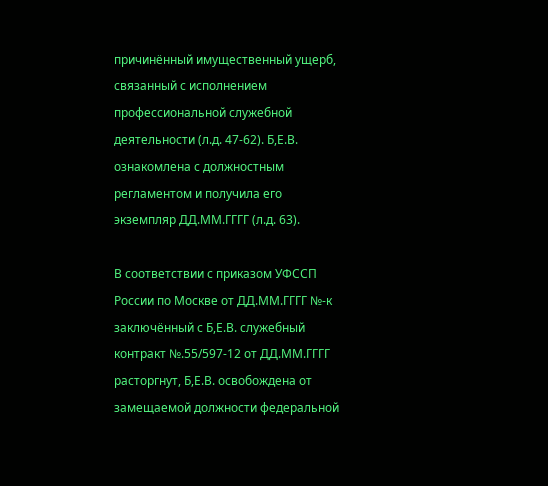причинённый имущественный ущерб, связанный с исполнением профессиональной служебной деятельности (л.д. 47-62). Б,Е.В. ознакомлена с должностным регламентом и получила его экземпляр ДД.ММ.ГГГГ (л.д. 63).

В соответствии с приказом УФССП России по Москве от ДД.ММ.ГГГГ №-к заключённый с Б,Е.В. служебный контракт №.55/597-12 от ДД.ММ.ГГГГ расторгнут, Б,Е.В. освобождена от замещаемой должности федеральной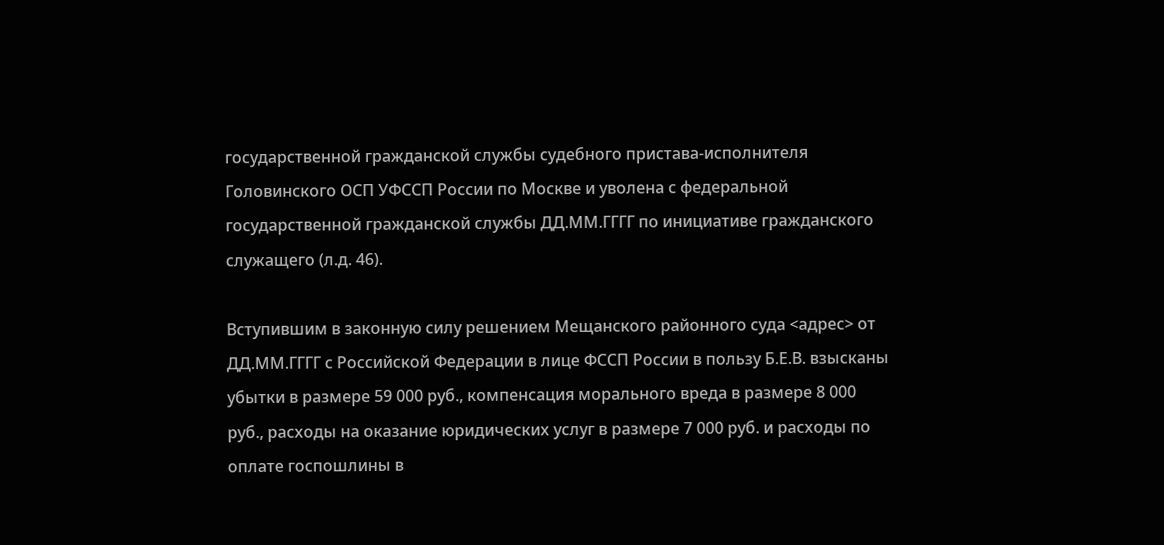государственной гражданской службы судебного пристава-исполнителя Головинского ОСП УФССП России по Москве и уволена с федеральной государственной гражданской службы ДД.ММ.ГГГГ по инициативе гражданского служащего (л.д. 46).

Вступившим в законную силу решением Мещанского районного суда <адрес> от ДД.ММ.ГГГГ с Российской Федерации в лице ФССП России в пользу Б.Е.В. взысканы убытки в размере 59 000 руб., компенсация морального вреда в размере 8 000 руб., расходы на оказание юридических услуг в размере 7 000 руб. и расходы по оплате госпошлины в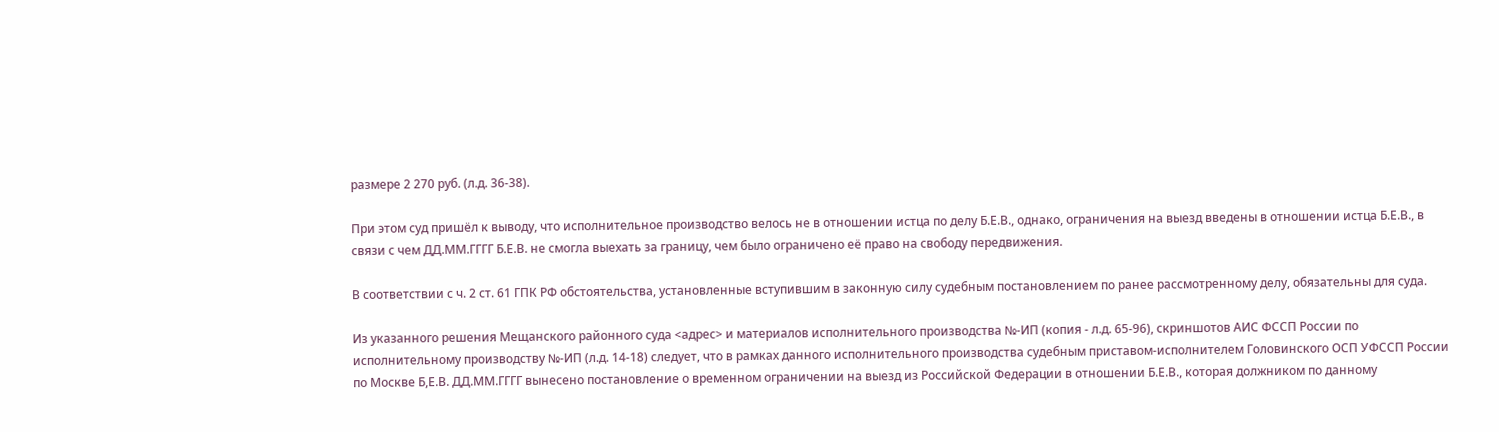размере 2 270 руб. (л.д. 36-38).

При этом суд пришёл к выводу, что исполнительное производство велось не в отношении истца по делу Б.Е.В., однако, ограничения на выезд введены в отношении истца Б.Е.В., в связи с чем ДД.ММ.ГГГГ Б.Е.В. не смогла выехать за границу, чем было ограничено её право на свободу передвижения.

В соответствии с ч. 2 ст. 61 ГПК РФ обстоятельства, установленные вступившим в законную силу судебным постановлением по ранее рассмотренному делу, обязательны для суда.

Из указанного решения Мещанского районного суда <адрес> и материалов исполнительного производства №-ИП (копия - л.д. 65-96), скриншотов АИС ФССП России по исполнительному производству №-ИП (л.д. 14-18) следует, что в рамках данного исполнительного производства судебным приставом-исполнителем Головинского ОСП УФССП России по Москве Б,Е.В. ДД.ММ.ГГГГ вынесено постановление о временном ограничении на выезд из Российской Федерации в отношении Б.Е.В., которая должником по данному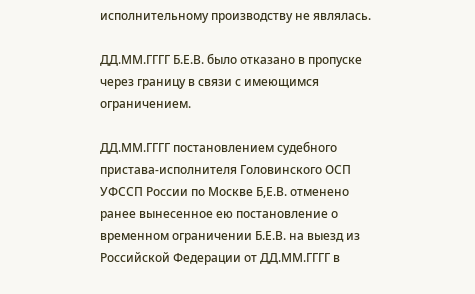исполнительному производству не являлась.

ДД.ММ.ГГГГ Б.Е.В. было отказано в пропуске через границу в связи с имеющимся ограничением.

ДД.ММ.ГГГГ постановлением судебного пристава-исполнителя Головинского ОСП УФССП России по Москве Б,Е.В. отменено ранее вынесенное ею постановление о временном ограничении Б.Е.В. на выезд из Российской Федерации от ДД.ММ.ГГГГ в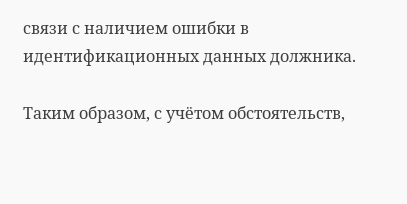связи с наличием ошибки в идентификационных данных должника.

Таким образом, с учётом обстоятельств,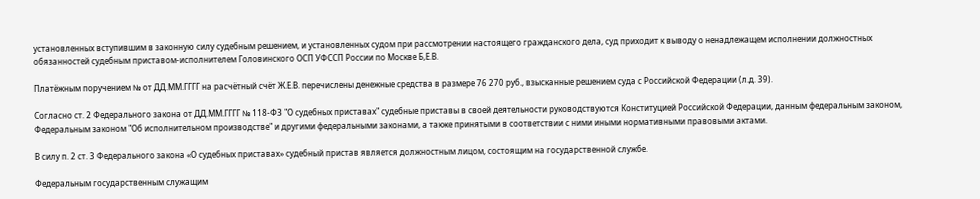установленных вступившим в законную силу судебным решением, и установленных судом при рассмотрении настоящего гражданского дела, суд приходит к выводу о ненадлежащем исполнении должностных обязанностей судебным приставом-исполнителем Головинского ОСП УФССП России по Москве Б,Е.В.

Платёжным поручением № от ДД.ММ.ГГГГ на расчётный счёт Ж.Е.В. перечислены денежные средства в размере 76 270 руб., взысканные решением суда с Российской Федерации (л.д. 39).

Согласно ст. 2 Федерального закона от ДД.ММ.ГГГГ № 118-ФЗ "О судебных приставах" судебные приставы в своей деятельности руководствуются Конституцией Российской Федерации, данным федеральным законом, Федеральным законом "Об исполнительном производстве" и другими федеральными законами, а также принятыми в соответствии с ними иными нормативными правовыми актами.

В силу п. 2 ст. 3 Федерального закона «О судебных приставах» судебный пристав является должностным лицом, состоящим на государственной службе.

Федеральным государственным служащим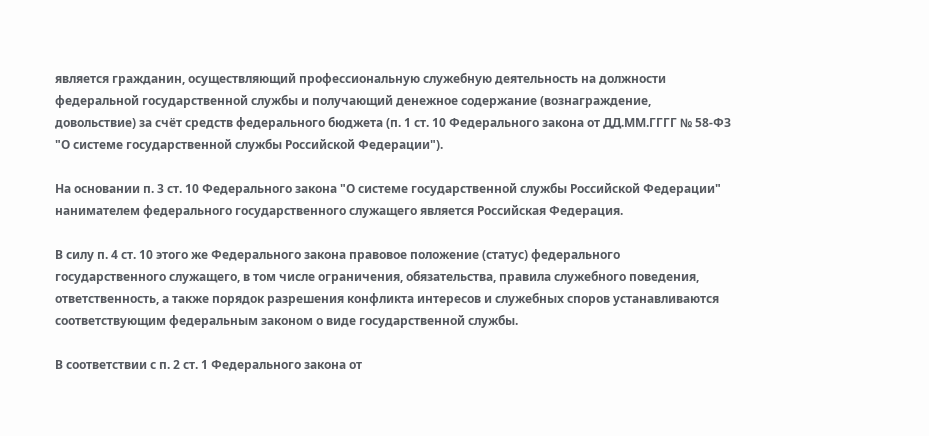является гражданин, осуществляющий профессиональную служебную деятельность на должности федеральной государственной службы и получающий денежное содержание (вознаграждение, довольствие) за счёт средств федерального бюджета (п. 1 ст. 10 Федерального закона от ДД.ММ.ГГГГ № 58-ФЗ "О системе государственной службы Российской Федерации").

На основании п. 3 ст. 10 Федерального закона "О системе государственной службы Российской Федерации" нанимателем федерального государственного служащего является Российская Федерация.

В силу п. 4 ст. 10 этого же Федерального закона правовое положение (статус) федерального государственного служащего, в том числе ограничения, обязательства, правила служебного поведения, ответственность, а также порядок разрешения конфликта интересов и служебных споров устанавливаются соответствующим федеральным законом о виде государственной службы.

В соответствии с п. 2 ст. 1 Федерального закона от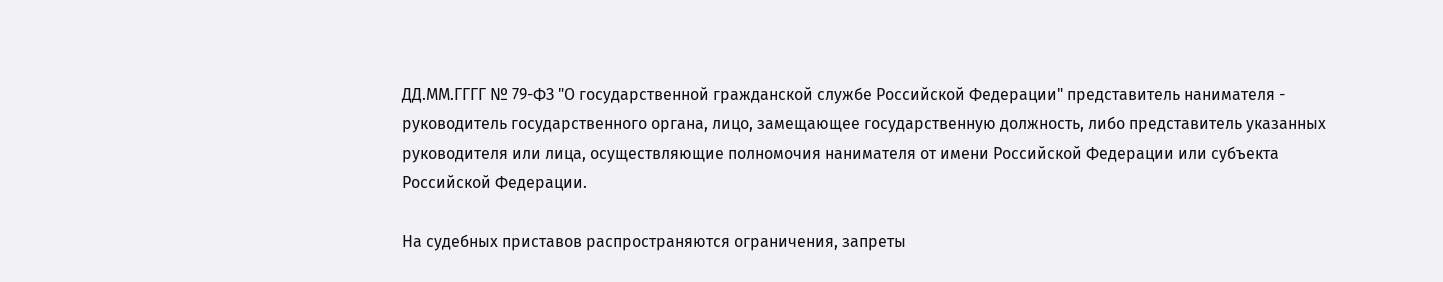ДД.ММ.ГГГГ № 79-ФЗ "О государственной гражданской службе Российской Федерации" представитель нанимателя - руководитель государственного органа, лицо, замещающее государственную должность, либо представитель указанных руководителя или лица, осуществляющие полномочия нанимателя от имени Российской Федерации или субъекта Российской Федерации.

На судебных приставов распространяются ограничения, запреты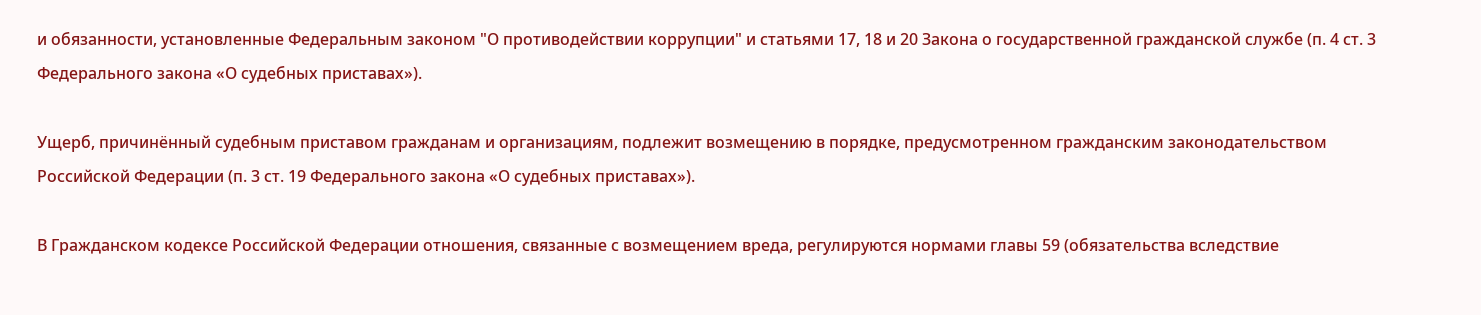и обязанности, установленные Федеральным законом "О противодействии коррупции" и статьями 17, 18 и 20 Закона о государственной гражданской службе (п. 4 ст. 3 Федерального закона «О судебных приставах»).

Ущерб, причинённый судебным приставом гражданам и организациям, подлежит возмещению в порядке, предусмотренном гражданским законодательством Российской Федерации (п. 3 ст. 19 Федерального закона «О судебных приставах»).

В Гражданском кодексе Российской Федерации отношения, связанные с возмещением вреда, регулируются нормами главы 59 (обязательства вследствие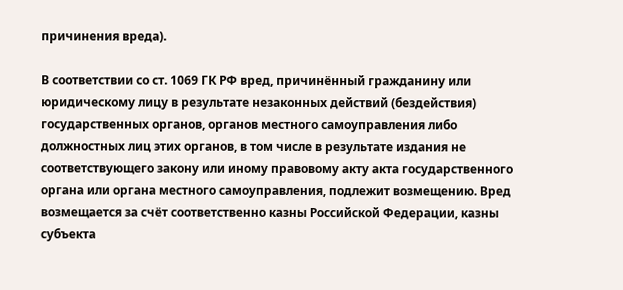причинения вреда).

В соответствии со ст. 1069 ГК РФ вред, причинённый гражданину или юридическому лицу в результате незаконных действий (бездействия) государственных органов, органов местного самоуправления либо должностных лиц этих органов, в том числе в результате издания не соответствующего закону или иному правовому акту акта государственного органа или органа местного самоуправления, подлежит возмещению. Вред возмещается за счёт соответственно казны Российской Федерации, казны субъекта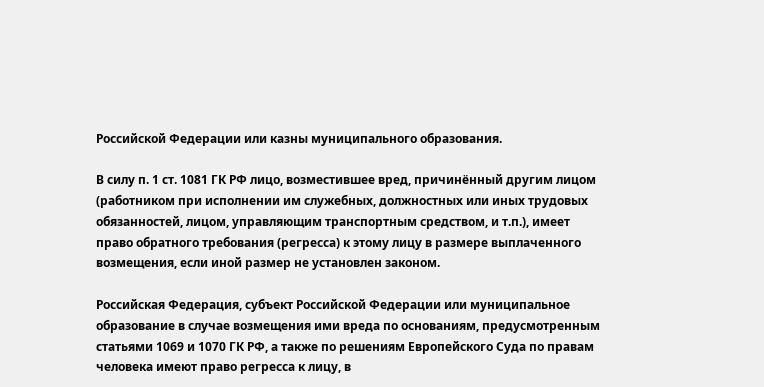Российской Федерации или казны муниципального образования.

В силу п. 1 ст. 1081 ГК РФ лицо, возместившее вред, причинённый другим лицом (работником при исполнении им служебных, должностных или иных трудовых обязанностей, лицом, управляющим транспортным средством, и т.п.), имеет право обратного требования (регресса) к этому лицу в размере выплаченного возмещения, если иной размер не установлен законом.

Российская Федерация, субъект Российской Федерации или муниципальное образование в случае возмещения ими вреда по основаниям, предусмотренным статьями 1069 и 1070 ГК РФ, а также по решениям Европейского Суда по правам человека имеют право регресса к лицу, в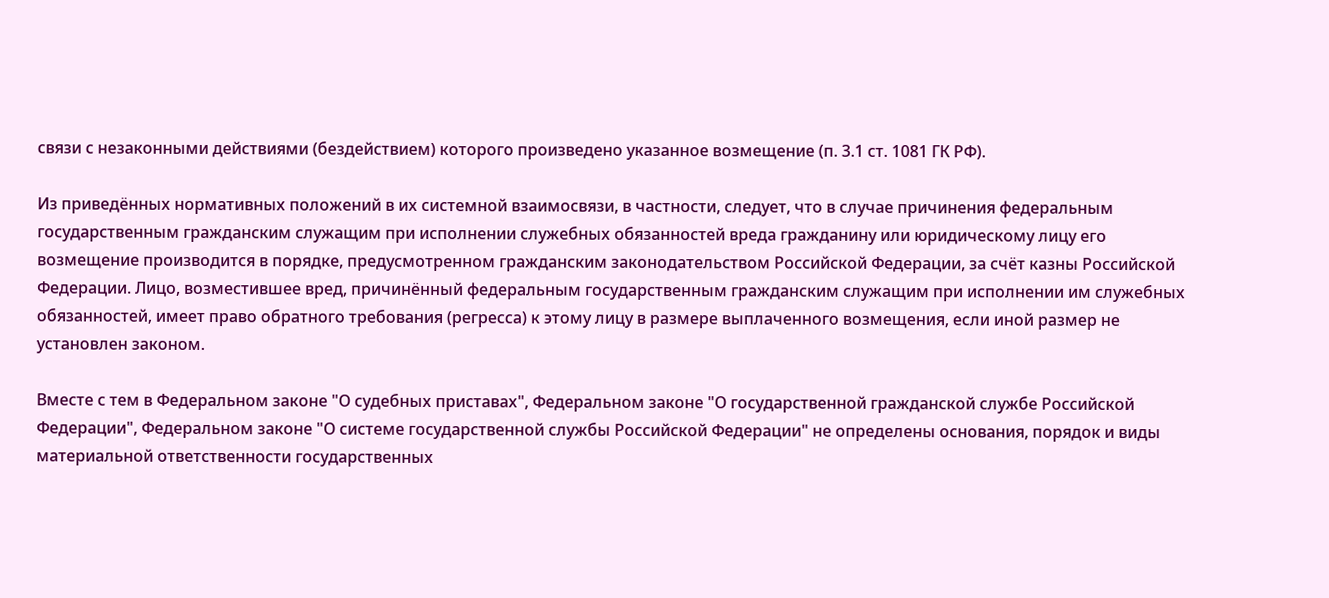связи с незаконными действиями (бездействием) которого произведено указанное возмещение (п. 3.1 ст. 1081 ГК РФ).

Из приведённых нормативных положений в их системной взаимосвязи, в частности, следует, что в случае причинения федеральным государственным гражданским служащим при исполнении служебных обязанностей вреда гражданину или юридическому лицу его возмещение производится в порядке, предусмотренном гражданским законодательством Российской Федерации, за счёт казны Российской Федерации. Лицо, возместившее вред, причинённый федеральным государственным гражданским служащим при исполнении им служебных обязанностей, имеет право обратного требования (регресса) к этому лицу в размере выплаченного возмещения, если иной размер не установлен законом.

Вместе с тем в Федеральном законе "О судебных приставах", Федеральном законе "О государственной гражданской службе Российской Федерации", Федеральном законе "О системе государственной службы Российской Федерации" не определены основания, порядок и виды материальной ответственности государственных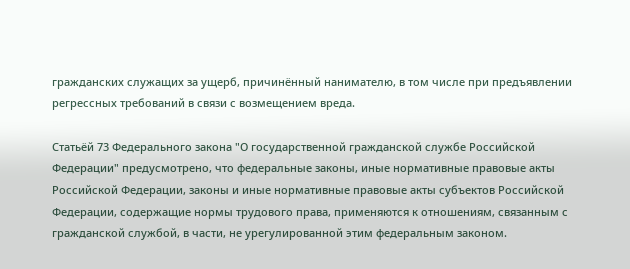гражданских служащих за ущерб, причинённый нанимателю, в том числе при предъявлении регрессных требований в связи с возмещением вреда.

Статьёй 73 Федерального закона "О государственной гражданской службе Российской Федерации" предусмотрено, что федеральные законы, иные нормативные правовые акты Российской Федерации, законы и иные нормативные правовые акты субъектов Российской Федерации, содержащие нормы трудового права, применяются к отношениям, связанным с гражданской службой, в части, не урегулированной этим федеральным законом.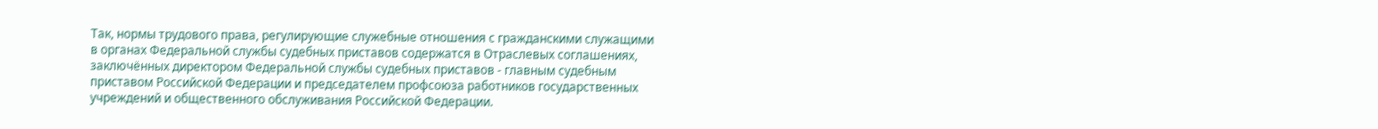Так, нормы трудового права, регулирующие служебные отношения с гражданскими служащими в органах Федеральной службы судебных приставов содержатся в Отраслевых соглашениях, заключённых директором Федеральной службы судебных приставов - главным судебным приставом Российской Федерации и председателем профсоюза работников государственных учреждений и общественного обслуживания Российской Федерации.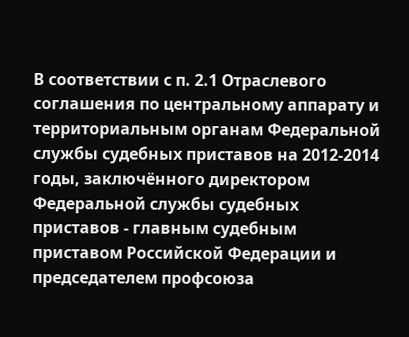В соответствии с п. 2.1 Отраслевого соглашения по центральному аппарату и территориальным органам Федеральной службы судебных приставов на 2012-2014 годы, заключённого директором Федеральной службы судебных приставов - главным судебным приставом Российской Федерации и председателем профсоюза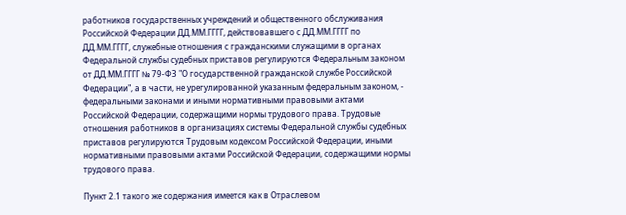работников государственных учреждений и общественного обслуживания Российской Федерации ДД.ММ.ГГГГ, действовавшего с ДД.ММ.ГГГГ по ДД.ММ.ГГГГ, служебные отношения с гражданскими служащими в органах Федеральной службы судебных приставов регулируются Федеральным законом от ДД.ММ.ГГГГ № 79-ФЗ "О государственной гражданской службе Российской Федерации", а в части, не урегулированной указанным федеральным законом, - федеральными законами и иными нормативными правовыми актами Российской Федерации, содержащими нормы трудового права. Трудовые отношения работников в организациях системы Федеральной службы судебных приставов регулируются Трудовым кодексом Российской Федерации, иными нормативными правовыми актами Российской Федерации, содержащими нормы трудового права.

Пункт 2.1 такого же содержания имеется как в Отраслевом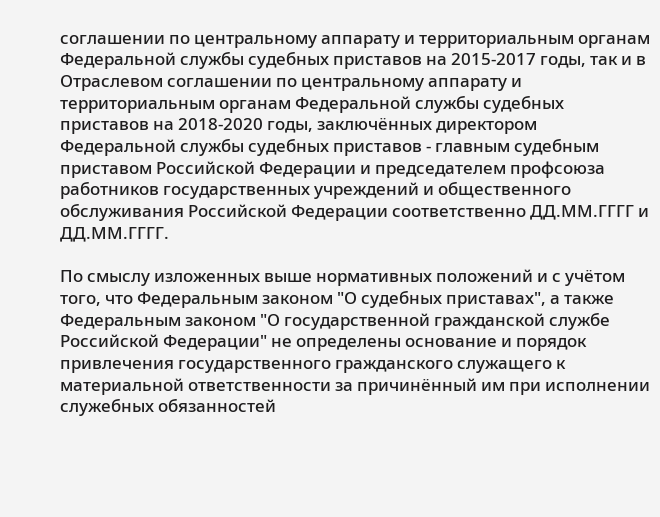соглашении по центральному аппарату и территориальным органам Федеральной службы судебных приставов на 2015-2017 годы, так и в Отраслевом соглашении по центральному аппарату и территориальным органам Федеральной службы судебных приставов на 2018-2020 годы, заключённых директором Федеральной службы судебных приставов - главным судебным приставом Российской Федерации и председателем профсоюза работников государственных учреждений и общественного обслуживания Российской Федерации соответственно ДД.ММ.ГГГГ и ДД.ММ.ГГГГ.

По смыслу изложенных выше нормативных положений и с учётом того, что Федеральным законом "О судебных приставах", а также Федеральным законом "О государственной гражданской службе Российской Федерации" не определены основание и порядок привлечения государственного гражданского служащего к материальной ответственности за причинённый им при исполнении служебных обязанностей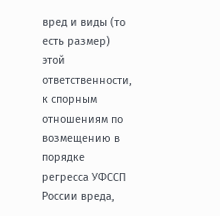вред и виды (то есть размер) этой ответственности, к спорным отношениям по возмещению в порядке регресса УФССП России вреда,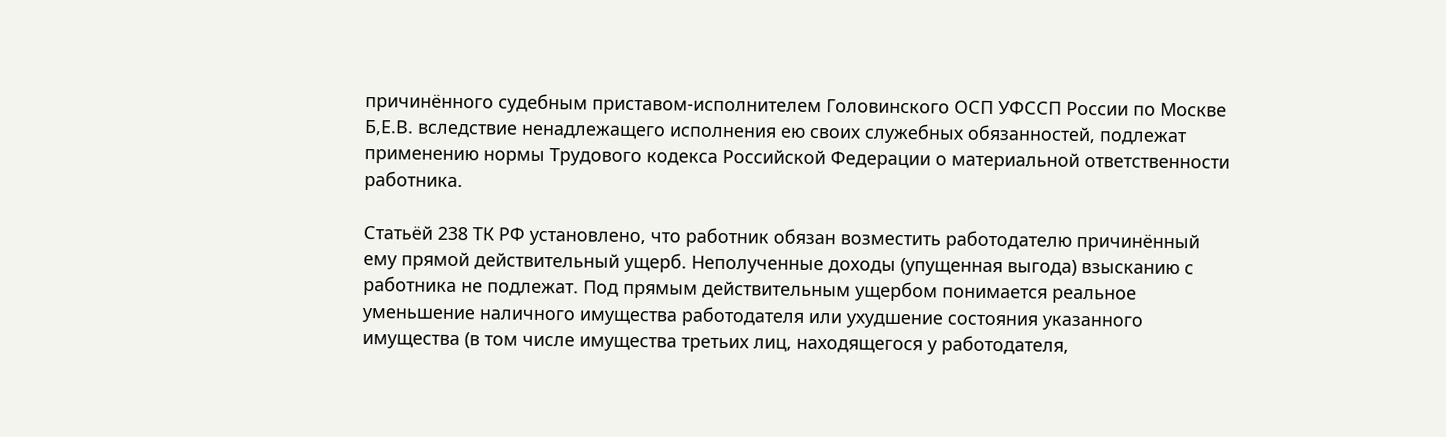причинённого судебным приставом-исполнителем Головинского ОСП УФССП России по Москве Б,Е.В. вследствие ненадлежащего исполнения ею своих служебных обязанностей, подлежат применению нормы Трудового кодекса Российской Федерации о материальной ответственности работника.

Статьёй 238 ТК РФ установлено, что работник обязан возместить работодателю причинённый ему прямой действительный ущерб. Неполученные доходы (упущенная выгода) взысканию с работника не подлежат. Под прямым действительным ущербом понимается реальное уменьшение наличного имущества работодателя или ухудшение состояния указанного имущества (в том числе имущества третьих лиц, находящегося у работодателя,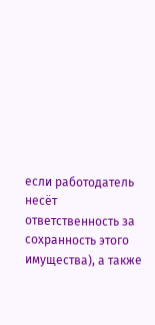если работодатель несёт ответственность за сохранность этого имущества), а также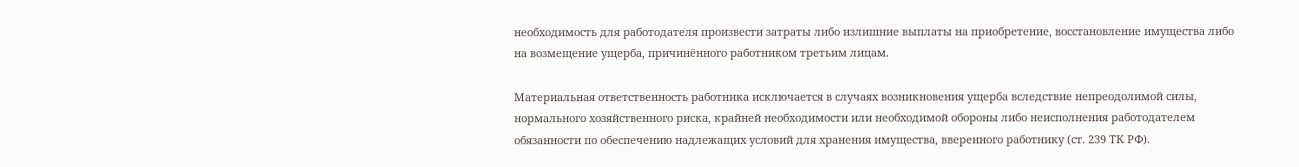необходимость для работодателя произвести затраты либо излишние выплаты на приобретение, восстановление имущества либо на возмещение ущерба, причинённого работником третьим лицам.

Материальная ответственность работника исключается в случаях возникновения ущерба вследствие непреодолимой силы, нормального хозяйственного риска, крайней необходимости или необходимой обороны либо неисполнения работодателем обязанности по обеспечению надлежащих условий для хранения имущества, вверенного работнику (ст. 239 ТК РФ).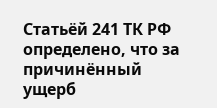Статьёй 241 ТК РФ определено, что за причинённый ущерб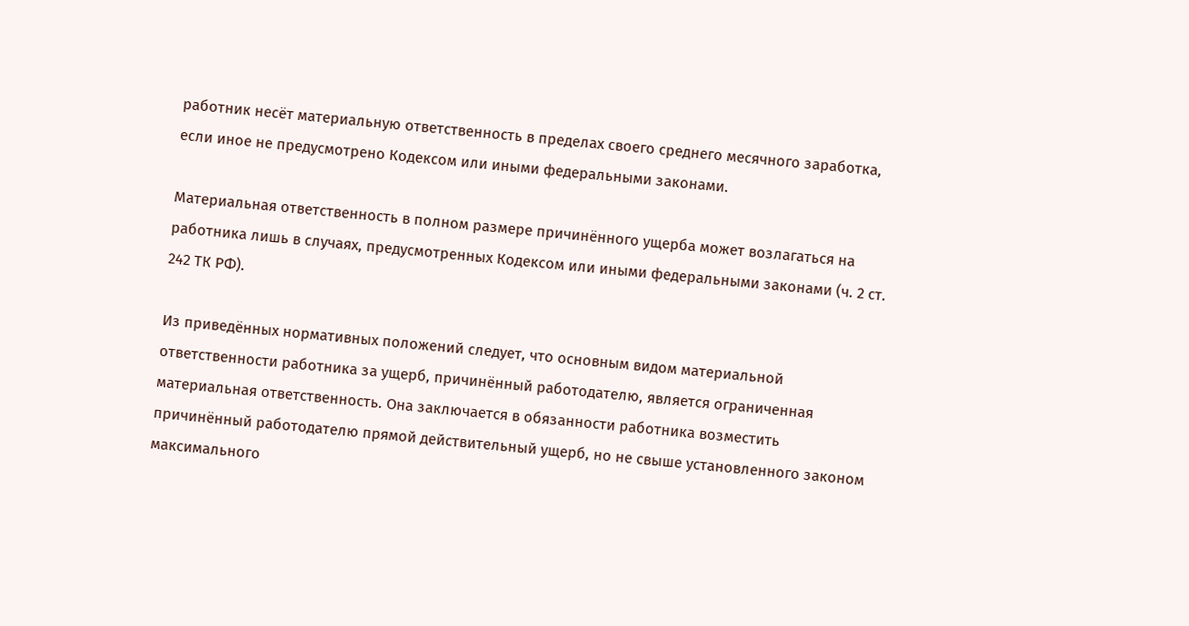работник несёт материальную ответственность в пределах своего среднего месячного заработка, если иное не предусмотрено Кодексом или иными федеральными законами.

Материальная ответственность в полном размере причинённого ущерба может возлагаться на работника лишь в случаях, предусмотренных Кодексом или иными федеральными законами (ч. 2 ст. 242 ТК РФ).

Из приведённых нормативных положений следует, что основным видом материальной ответственности работника за ущерб, причинённый работодателю, является ограниченная материальная ответственность. Она заключается в обязанности работника возместить причинённый работодателю прямой действительный ущерб, но не свыше установленного законом максимального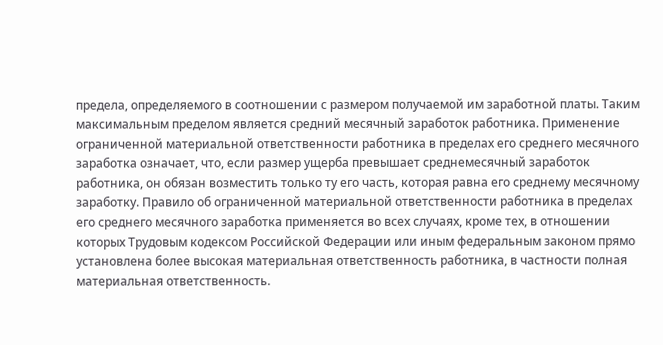предела, определяемого в соотношении с размером получаемой им заработной платы. Таким максимальным пределом является средний месячный заработок работника. Применение ограниченной материальной ответственности работника в пределах его среднего месячного заработка означает, что, если размер ущерба превышает среднемесячный заработок работника, он обязан возместить только ту его часть, которая равна его среднему месячному заработку. Правило об ограниченной материальной ответственности работника в пределах его среднего месячного заработка применяется во всех случаях, кроме тех, в отношении которых Трудовым кодексом Российской Федерации или иным федеральным законом прямо установлена более высокая материальная ответственность работника, в частности полная материальная ответственность.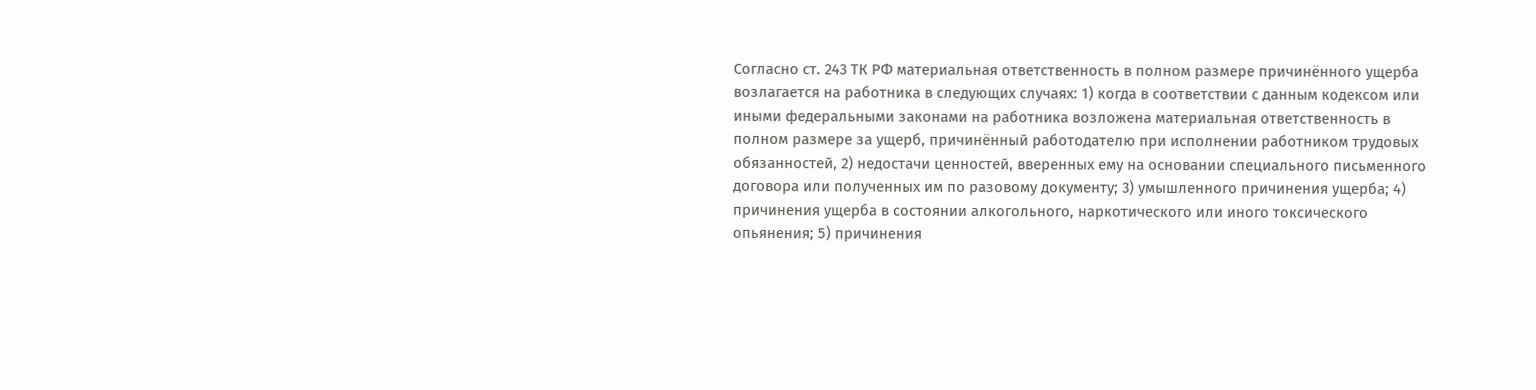Согласно ст. 243 ТК РФ материальная ответственность в полном размере причинённого ущерба возлагается на работника в следующих случаях: 1) когда в соответствии с данным кодексом или иными федеральными законами на работника возложена материальная ответственность в полном размере за ущерб, причинённый работодателю при исполнении работником трудовых обязанностей, 2) недостачи ценностей, вверенных ему на основании специального письменного договора или полученных им по разовому документу; 3) умышленного причинения ущерба; 4) причинения ущерба в состоянии алкогольного, наркотического или иного токсического опьянения; 5) причинения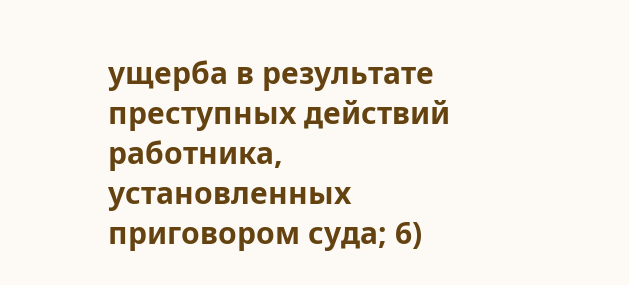ущерба в результате преступных действий работника, установленных приговором суда; 6)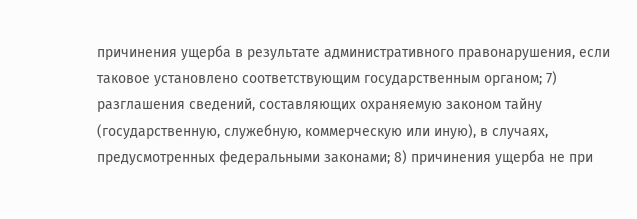причинения ущерба в результате административного правонарушения, если таковое установлено соответствующим государственным органом; 7) разглашения сведений, составляющих охраняемую законом тайну (государственную, служебную, коммерческую или иную), в случаях, предусмотренных федеральными законами; 8) причинения ущерба не при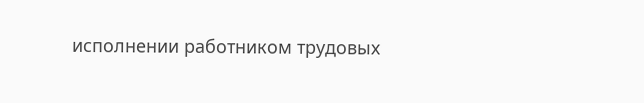исполнении работником трудовых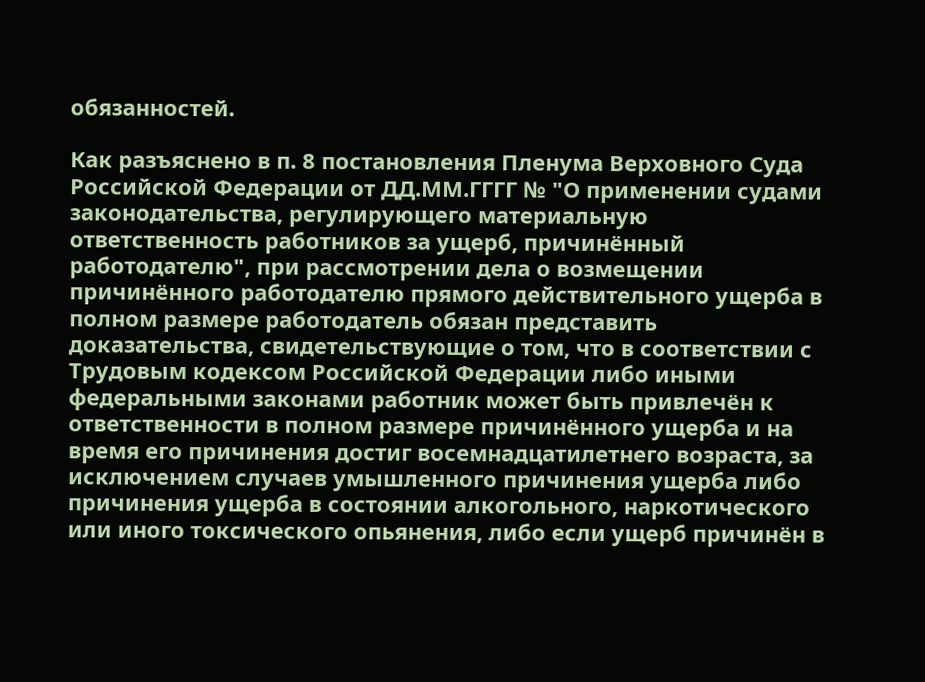обязанностей.

Как разъяснено в п. 8 постановления Пленума Верховного Суда Российской Федерации от ДД.ММ.ГГГГ № "О применении судами законодательства, регулирующего материальную ответственность работников за ущерб, причинённый работодателю", при рассмотрении дела о возмещении причинённого работодателю прямого действительного ущерба в полном размере работодатель обязан представить доказательства, свидетельствующие о том, что в соответствии с Трудовым кодексом Российской Федерации либо иными федеральными законами работник может быть привлечён к ответственности в полном размере причинённого ущерба и на время его причинения достиг восемнадцатилетнего возраста, за исключением случаев умышленного причинения ущерба либо причинения ущерба в состоянии алкогольного, наркотического или иного токсического опьянения, либо если ущерб причинён в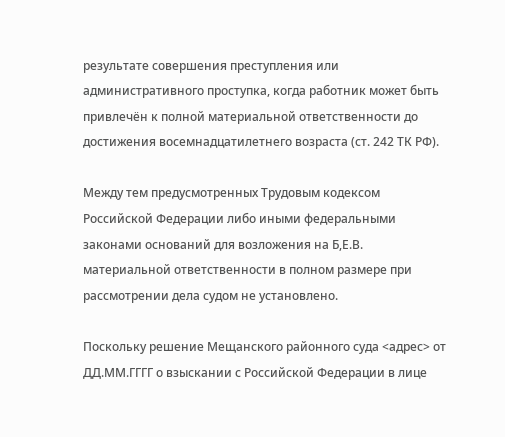результате совершения преступления или административного проступка, когда работник может быть привлечён к полной материальной ответственности до достижения восемнадцатилетнего возраста (ст. 242 ТК РФ).

Между тем предусмотренных Трудовым кодексом Российской Федерации либо иными федеральными законами оснований для возложения на Б,Е.В. материальной ответственности в полном размере при рассмотрении дела судом не установлено.

Поскольку решение Мещанского районного суда <адрес> от ДД.ММ.ГГГГ о взыскании с Российской Федерации в лице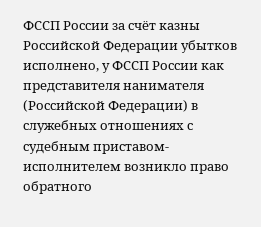ФССП России за счёт казны Российской Федерации убытков исполнено, у ФССП России как представителя нанимателя (Российской Федерации) в служебных отношениях с судебным приставом-исполнителем возникло право обратного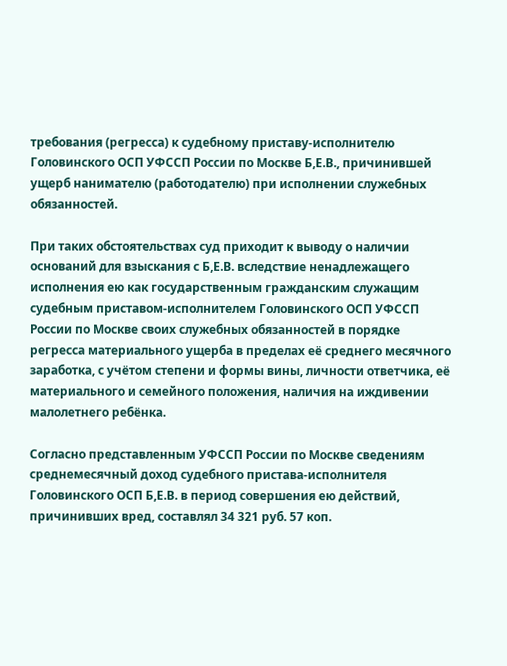требования (регресса) к судебному приставу-исполнителю Головинского ОСП УФССП России по Москве Б,Е.В., причинившей ущерб нанимателю (работодателю) при исполнении служебных обязанностей.

При таких обстоятельствах суд приходит к выводу о наличии оснований для взыскания с Б,Е.В. вследствие ненадлежащего исполнения ею как государственным гражданским служащим судебным приставом-исполнителем Головинского ОСП УФССП России по Москве своих служебных обязанностей в порядке регресса материального ущерба в пределах её среднего месячного заработка, с учётом степени и формы вины, личности ответчика, её материального и семейного положения, наличия на иждивении малолетнего ребёнка.

Согласно представленным УФССП России по Москве сведениям среднемесячный доход судебного пристава-исполнителя Головинского ОСП Б,Е.В. в период совершения ею действий, причинивших вред, составлял 34 321 руб. 57 коп.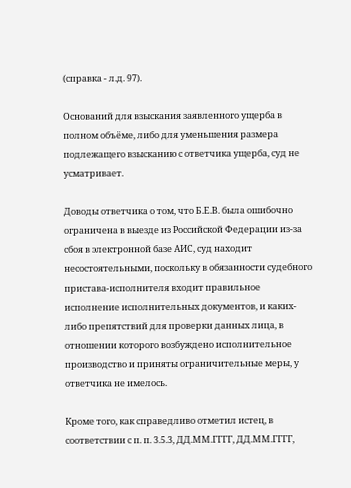(справка - л.д. 97).

Оснований для взыскания заявленного ущерба в полном объёме, либо для уменьшения размера подлежащего взысканию с ответчика ущерба, суд не усматривает.

Доводы ответчика о том, что Б.Е.В. была ошибочно ограничена в выезде из Российской Федерации из-за сбоя в электронной базе АИС, суд находит несостоятельными, поскольку в обязанности судебного пристава-исполнителя входит правильное исполнение исполнительных документов, и каких-либо препятствий для проверки данных лица, в отношении которого возбуждено исполнительное производство и приняты ограничительные меры, у ответчика не имелось.

Кроме того, как справедливо отметил истец, в соответствии с п. п. 3.5.3, ДД.ММ.ГГГГ, ДД.ММ.ГГГГ,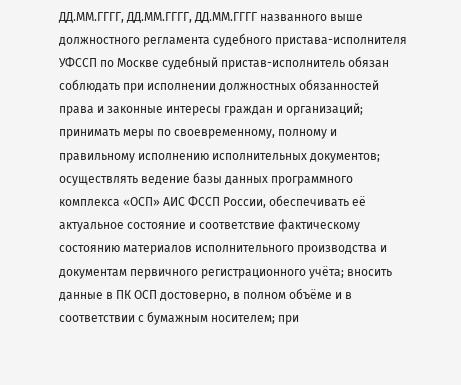ДД.ММ.ГГГГ, ДД.ММ.ГГГГ, ДД.ММ.ГГГГ названного выше должностного регламента судебного пристава-исполнителя УФССП по Москве судебный пристав-исполнитель обязан соблюдать при исполнении должностных обязанностей права и законные интересы граждан и организаций; принимать меры по своевременному, полному и правильному исполнению исполнительных документов; осуществлять ведение базы данных программного комплекса «ОСП» АИС ФССП России, обеспечивать её актуальное состояние и соответствие фактическому состоянию материалов исполнительного производства и документам первичного регистрационного учёта; вносить данные в ПК ОСП достоверно, в полном объёме и в соответствии с бумажным носителем; при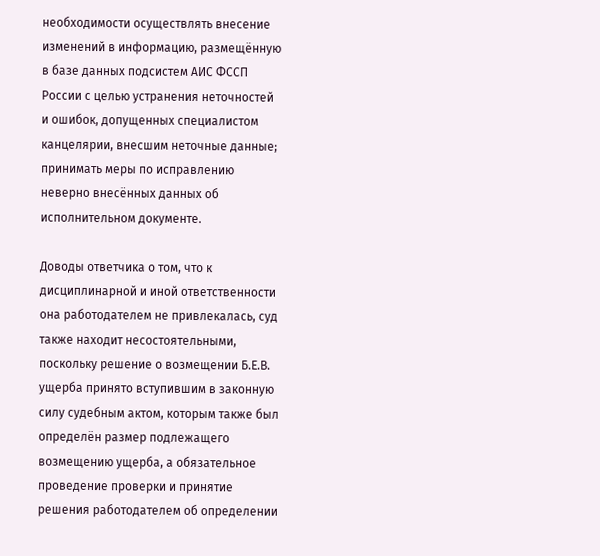необходимости осуществлять внесение изменений в информацию, размещённую в базе данных подсистем АИС ФССП России с целью устранения неточностей и ошибок, допущенных специалистом канцелярии, внесшим неточные данные; принимать меры по исправлению неверно внесённых данных об исполнительном документе.

Доводы ответчика о том, что к дисциплинарной и иной ответственности она работодателем не привлекалась, суд также находит несостоятельными, поскольку решение о возмещении Б.Е.В. ущерба принято вступившим в законную силу судебным актом, которым также был определён размер подлежащего возмещению ущерба, а обязательное проведение проверки и принятие решения работодателем об определении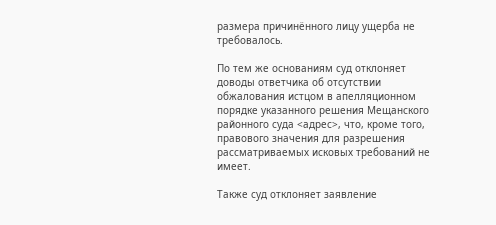размера причинённого лицу ущерба не требовалось.

По тем же основаниям суд отклоняет доводы ответчика об отсутствии обжалования истцом в апелляционном порядке указанного решения Мещанского районного суда <адрес>, что, кроме того, правового значения для разрешения рассматриваемых исковых требований не имеет.

Также суд отклоняет заявление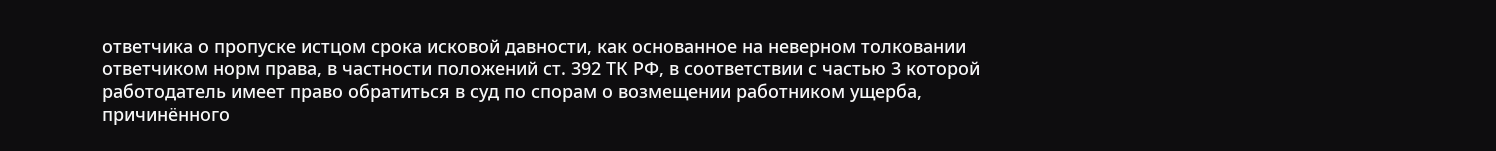ответчика о пропуске истцом срока исковой давности, как основанное на неверном толковании ответчиком норм права, в частности положений ст. 392 ТК РФ, в соответствии с частью 3 которой работодатель имеет право обратиться в суд по спорам о возмещении работником ущерба, причинённого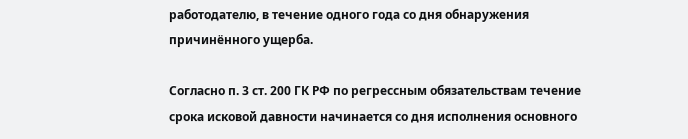работодателю, в течение одного года со дня обнаружения причинённого ущерба.

Согласно п. 3 ст. 200 ГК РФ по регрессным обязательствам течение срока исковой давности начинается со дня исполнения основного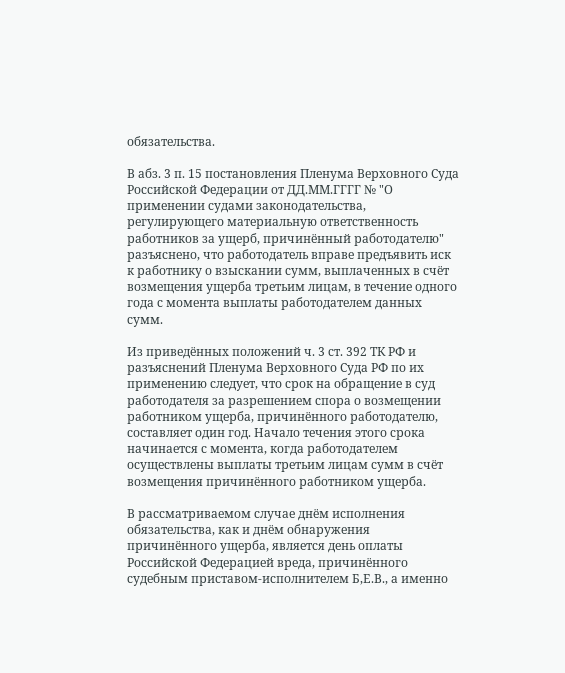обязательства.

В абз. 3 п. 15 постановления Пленума Верховного Суда Российской Федерации от ДД.ММ.ГГГГ № "О применении судами законодательства, регулирующего материальную ответственность работников за ущерб, причинённый работодателю" разъяснено, что работодатель вправе предъявить иск к работнику о взыскании сумм, выплаченных в счёт возмещения ущерба третьим лицам, в течение одного года с момента выплаты работодателем данных сумм.

Из приведённых положений ч. 3 ст. 392 ТК РФ и разъяснений Пленума Верховного Суда РФ по их применению следует, что срок на обращение в суд работодателя за разрешением спора о возмещении работником ущерба, причинённого работодателю, составляет один год. Начало течения этого срока начинается с момента, когда работодателем осуществлены выплаты третьим лицам сумм в счёт возмещения причинённого работником ущерба.

В рассматриваемом случае днём исполнения обязательства, как и днём обнаружения причинённого ущерба, является день оплаты Российской Федерацией вреда, причинённого судебным приставом-исполнителем Б,Е.В., а именно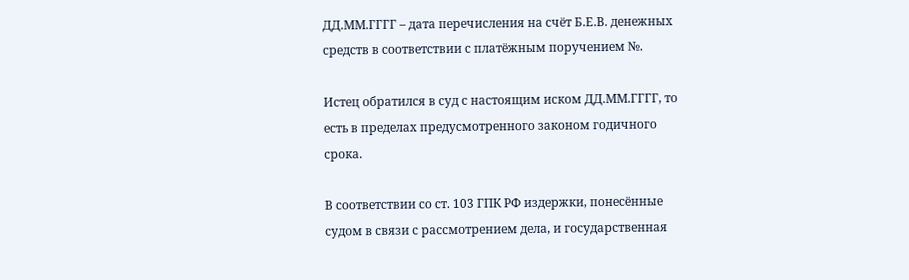ДД.ММ.ГГГГ – дата перечисления на счёт Б.Е.В. денежных средств в соответствии с платёжным поручением №.

Истец обратился в суд с настоящим иском ДД.ММ.ГГГГ, то есть в пределах предусмотренного законом годичного срока.

В соответствии со ст. 103 ГПК РФ издержки, понесённые судом в связи с рассмотрением дела, и государственная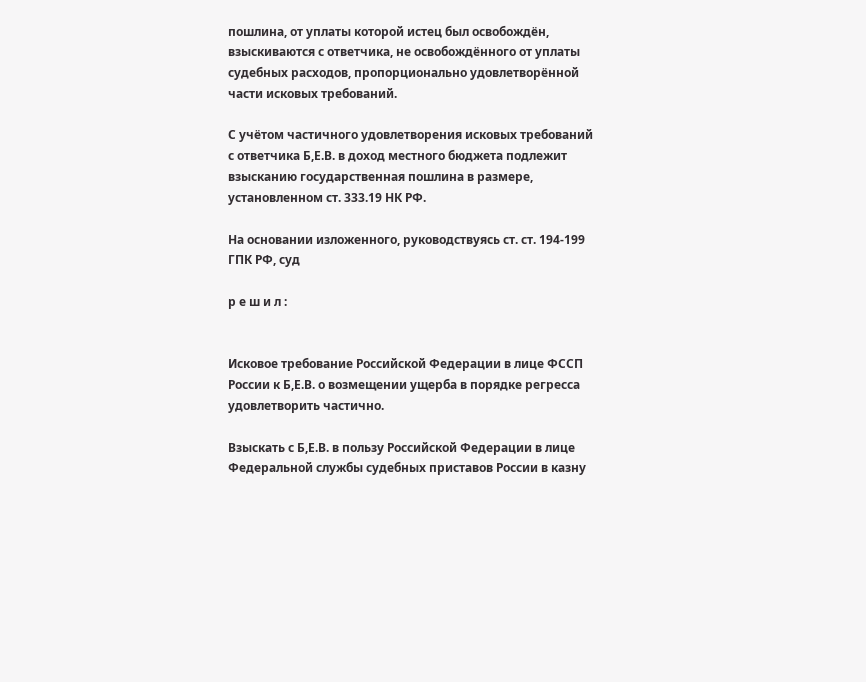пошлина, от уплаты которой истец был освобождён, взыскиваются с ответчика, не освобождённого от уплаты судебных расходов, пропорционально удовлетворённой части исковых требований.

С учётом частичного удовлетворения исковых требований с ответчика Б,Е.В. в доход местного бюджета подлежит взысканию государственная пошлина в размере, установленном ст. 333.19 НК РФ.

На основании изложенного, руководствуясь ст. ст. 194-199 ГПК РФ, суд

р е ш и л :


Исковое требование Российской Федерации в лице ФССП России к Б,Е.В. о возмещении ущерба в порядке регресса удовлетворить частично.

Взыскать с Б,Е.В. в пользу Российской Федерации в лице Федеральной службы судебных приставов России в казну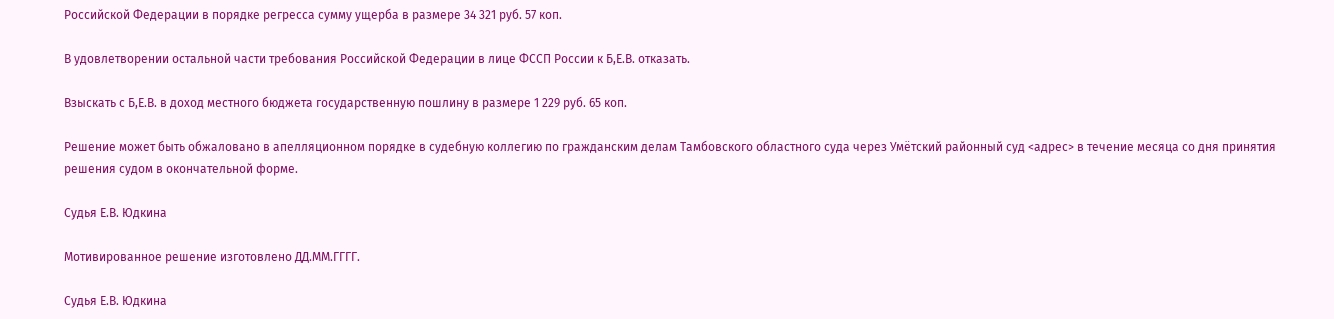Российской Федерации в порядке регресса сумму ущерба в размере 34 321 руб. 57 коп.

В удовлетворении остальной части требования Российской Федерации в лице ФССП России к Б,Е.В. отказать.

Взыскать с Б,Е.В. в доход местного бюджета государственную пошлину в размере 1 229 руб. 65 коп.

Решение может быть обжаловано в апелляционном порядке в судебную коллегию по гражданским делам Тамбовского областного суда через Умётский районный суд <адрес> в течение месяца со дня принятия решения судом в окончательной форме.

Судья Е.В. Юдкина

Мотивированное решение изготовлено ДД.ММ.ГГГГ.

Судья Е.В. Юдкина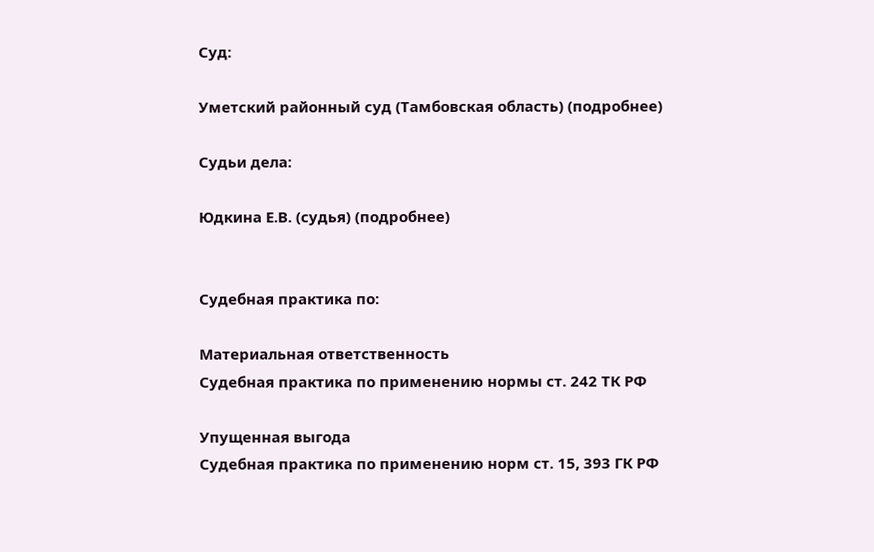Суд:

Уметский районный суд (Тамбовская область) (подробнее)

Судьи дела:

Юдкина Е.В. (судья) (подробнее)


Судебная практика по:

Материальная ответственность
Судебная практика по применению нормы ст. 242 ТК РФ

Упущенная выгода
Судебная практика по применению норм ст. 15, 393 ГК РФ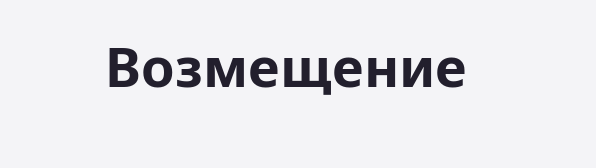Возмещение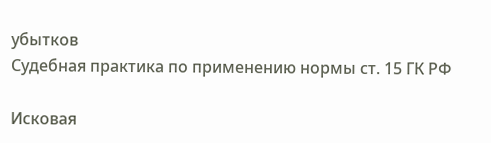убытков
Судебная практика по применению нормы ст. 15 ГК РФ

Исковая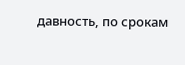давность, по срокам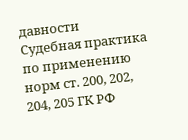давности
Судебная практика по применению норм ст. 200, 202, 204, 205 ГК РФ